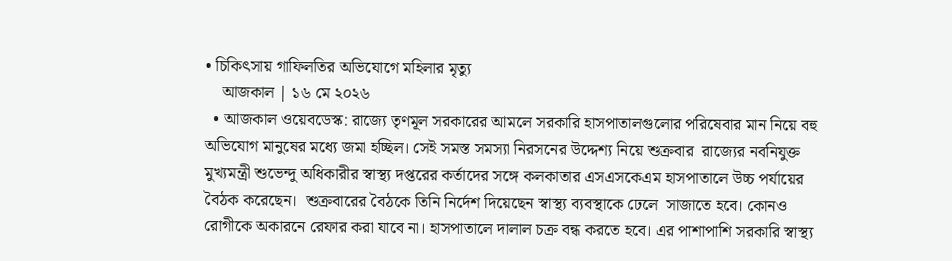• চিকিৎসায় গাফিলতির অভিযোগে মহিলার মৃত্যু
    আজকাল | ১৬ মে ২০২৬
  • আজকাল ওয়েবডেস্ক: রাজ্যে তৃণমূল সরকারের আমলে সরকারি হাসপাতালগুলোর পরিষেবার মান নিয়ে বহু অভিযোগ মানুষের মধ্যে জমা হচ্ছিল। সেই সমস্ত সমস্যা নিরসনের উদ্দেশ্য নিয়ে শুক্রবার  রাজ্যের নবনিযুক্ত মুখ্যমন্ত্রী শুভেন্দু অধিকারীর স্বাস্থ্য দপ্তরের কর্তাদের সঙ্গে কলকাতার এসএসকেএম হাসপাতালে উচ্চ পর্যায়ের বৈঠক করেছেন।  শুক্রবারের বৈঠকে তিনি নির্দেশ দিয়েছেন স্বাস্থ্য ব্যবস্থাকে ঢেলে  সাজাতে হবে। কোনও রোগীকে অকারনে রেফার করা যাবে না। হাসপাতালে দালাল চক্র বন্ধ করতে হবে। এর পাশাপাশি সরকারি স্বাস্থ্য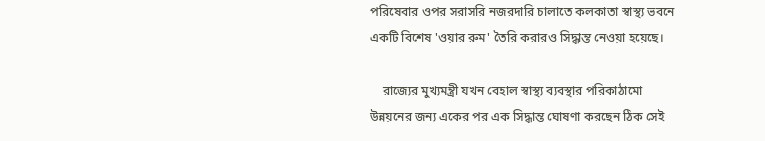পরিষেবার ওপর সরাসরি নজরদারি চালাতে কলকাতা স্বাস্থ্য ভবনে একটি বিশেষ 'ওয়ার রুম' তৈরি করারও সিদ্ধান্ত নেওয়া হয়েছে।

    রাজ্যের মুখ্যমন্ত্রী যখন বেহাল স্বাস্থ্য ব্যবস্থার পরিকাঠামো উন্নয়নের জন্য একের পর এক সিদ্ধান্ত ঘোষণা করছেন ঠিক সেই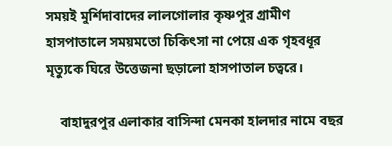সময়ই মুর্শিদাবাদের লালগোলার কৃষ্ণপুর গ্রামীণ হাসপাতালে সময়মতো চিকিৎসা না পেয়ে এক গৃহবধূর  মৃত্যুকে ঘিরে উত্তেজনা ছড়ালো হাসপাতাল চত্বরে।

    বাহাদুরপুর এলাকার বাসিন্দা মেনকা হালদার নামে বছর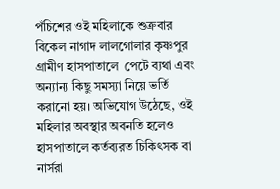পঁচিশের ওই মহিলাকে শুক্রবার বিকেল নাগাদ লালগোলার কৃষ্ণপুর গ্রামীণ হাসপাতালে  পেটে ব্যথা এবং অন্যান্য কিছু সমস্যা নিয়ে ভর্তি করানো হয়। অভিযোগ উঠেছে, ওই মহিলার অবস্থার অবনতি হলেও হাসপাতালে কর্তব্যরত চিকিৎসক বা নার্সরা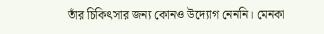তাঁর চিকিৎসার জন্য কোনও উদ্যোগ নেননি। মেনকা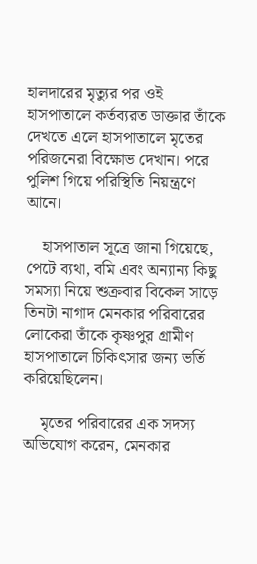হালদারের মৃত্যুর পর ওই হাসপাতালে কর্তব্যরত ডাক্তার তাঁকে দেখতে এলে হাসপাতালে মৃতের পরিজনেরা বিক্ষোভ দেখান। পরে পুলিশ গিয়ে পরিস্থিতি নিয়ন্ত্রণে আনে।

    হাসপাতাল সূত্রে জানা গিয়েছে, পেটে ব্যথা, বমি এবং অন্যান্য কিছু সমস্যা নিয়ে শুক্রবার বিকেল সাড়ে তিনটা নাগাদ মেনকার পরিবারের লোকেরা তাঁকে কৃষ্ণপুর গ্রামীণ হাসপাতালে চিকিৎসার জন্য ভর্তি করিয়েছিলেন।

    মৃতের পরিবারের এক সদস্য অভিযোগ করেন, মেনকার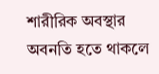শারীরিক অবস্থার অবনতি হতে থাকলে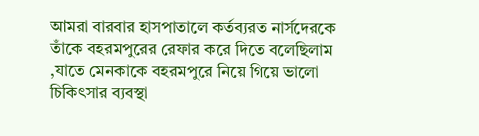আমরা বারবার হাসপাতালে কর্তব্যরত নার্সদেরকে তাঁকে বহরমপুরের রেফার করে দিতে বলেছিলাম ,যাতে মেনকাকে বহরমপুরে নিয়ে গিয়ে ভালো চিকিৎসার ব্যবস্থা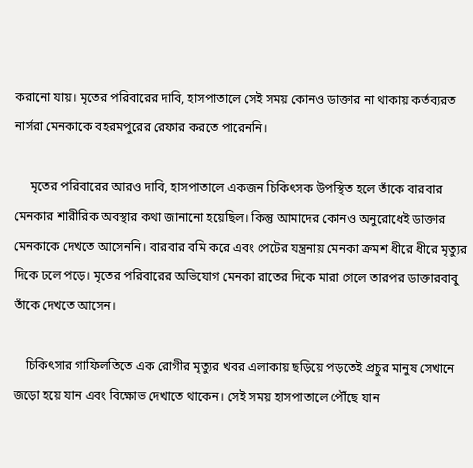করানো যায়। মৃতের পরিবারের দাবি, হাসপাতালে সেই সময় কোনও ডাক্তার না থাকায় কর্তব্যরত নার্সরা মেনকাকে বহরমপুরের রেফার করতে পারেননি।

     মৃতের পরিবারের আরও দাবি, হাসপাতালে একজন চিকিৎসক উপস্থিত হলে তাঁকে বারবার  মেনকার শারীরিক অবস্থার কথা জানানো হয়েছিল। কিন্তু আমাদের কোনও অনুরোধেই ডাক্তার মেনকাকে দেখতে আসেননি। বারবার বমি করে এবং পেটের যন্ত্রনায় মেনকা ক্রমশ ধীরে ধীরে মৃত্যুর দিকে ঢলে পড়ে। মৃতের পরিবারের অভিযোগ মেনকা রাতের দিকে মারা গেলে তারপর ডাক্তারবাবু তাঁকে দেখতে আসেন।

    চিকিৎসার গাফিলতিতে এক রোগীর মৃত্যুর খবর এলাকায় ছড়িয়ে পড়তেই প্রচুর মানুষ সেখানে জড়ো হয়ে যান এবং বিক্ষোভ দেখাতে থাকেন। সেই সময় হাসপাতালে পৌঁছে যান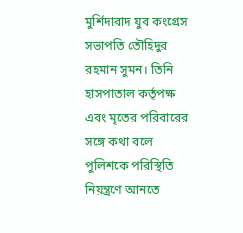মুর্শিদাবাদ যুব কংগ্রেস সভাপতি তৌহিদুর রহমান সুমন। তিনি হাসপাতাল কর্তৃপক্ষ এবং মৃতের পরিবারের  সঙ্গে কথা বলে পুলিশকে পরিস্থিতি নিয়ন্ত্রণে আনতে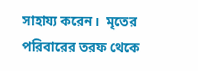সাহায্য করেন।  মৃতের পরিবারের তরফ থেকে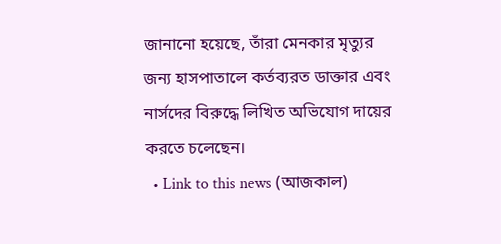জানানো হয়েছে, তাঁরা মেনকার মৃত্যুর জন্য হাসপাতালে কর্তব্যরত ডাক্তার এবং নার্সদের বিরুদ্ধে লিখিত অভিযোগ দায়ের করতে চলেছেন।
  • Link to this news (আজকাল)